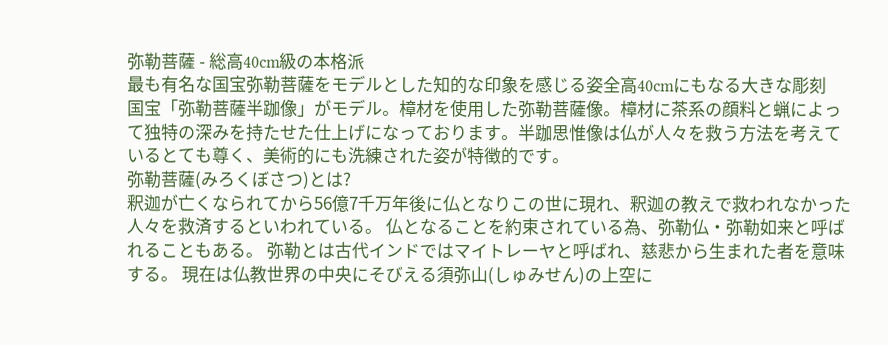弥勒菩薩 - 総高40cm級の本格派
最も有名な国宝弥勒菩薩をモデルとした知的な印象を感じる姿全高40cmにもなる大きな彫刻
国宝「弥勒菩薩半跏像」がモデル。樟材を使用した弥勒菩薩像。樟材に茶系の顔料と蝋によって独特の深みを持たせた仕上げになっております。半跏思惟像は仏が人々を救う方法を考えているとても尊く、美術的にも洗練された姿が特徴的です。
弥勒菩薩(みろくぼさつ)とは?
釈迦が亡くなられてから56億7千万年後に仏となりこの世に現れ、釈迦の教えで救われなかった人々を救済するといわれている。 仏となることを約束されている為、弥勒仏・弥勒如来と呼ばれることもある。 弥勒とは古代インドではマイトレーヤと呼ばれ、慈悲から生まれた者を意味する。 現在は仏教世界の中央にそびえる須弥山(しゅみせん)の上空に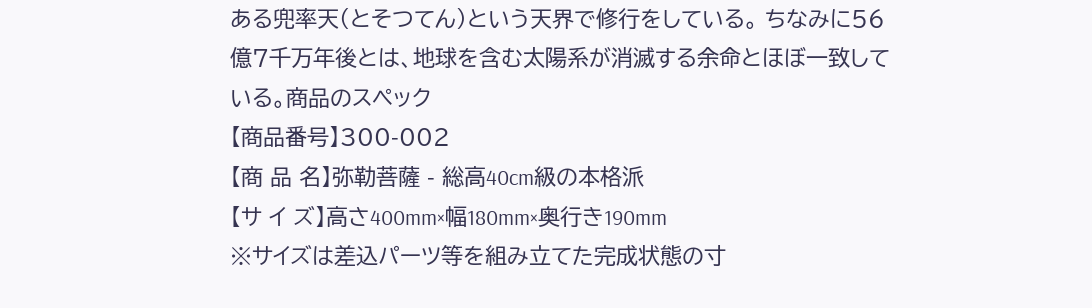ある兜率天(とそつてん)という天界で修行をしている。 ちなみに56億7千万年後とは、地球を含む太陽系が消滅する余命とほぼ一致している。商品のスペック
【商品番号】300-002
【商 品 名】弥勒菩薩 - 総高40cm級の本格派
【サ イ ズ】高さ400mm×幅180mm×奥行き190mm
※サイズは差込パーツ等を組み立てた完成状態の寸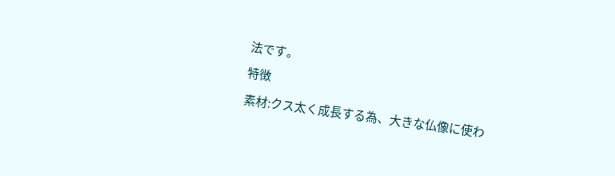法です。
特徴
素材:クス太く成長する為、大きな仏像に使わ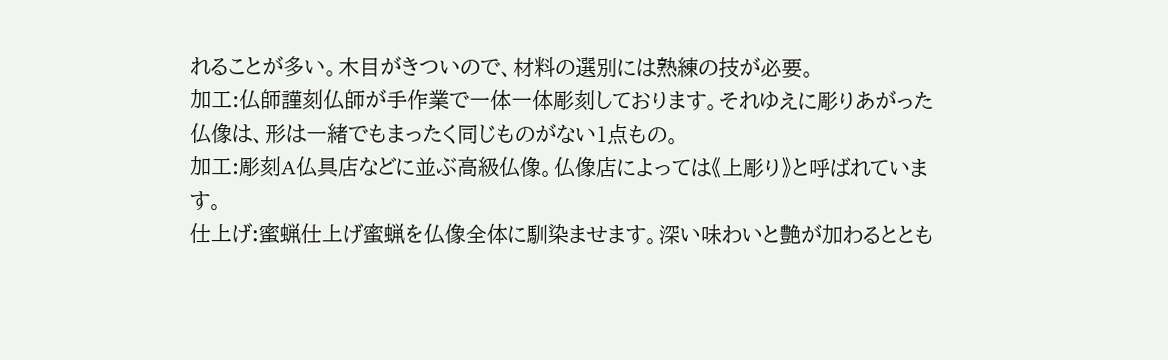れることが多い。木目がきついので、材料の選別には熟練の技が必要。
加工:仏師謹刻仏師が手作業で一体一体彫刻しております。それゆえに彫りあがった仏像は、形は一緒でもまったく同じものがない1点もの。
加工:彫刻A仏具店などに並ぶ高級仏像。仏像店によっては《上彫り》と呼ばれています。
仕上げ:蜜蝋仕上げ蜜蝋を仏像全体に馴染ませます。深い味わいと艶が加わるととも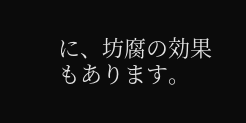に、坊腐の効果もあります。